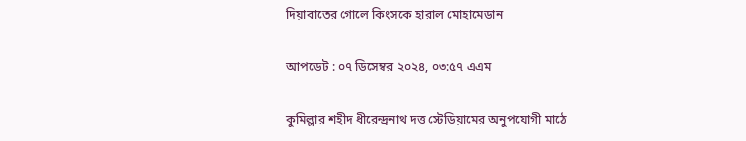দিয়াবাতের গোলে কিংসকে হারাল মোহামেডান

আপডেট : ০৭ ডিসেম্বর ২০২৪, ০৩:৫৭ এএম

কুমিল্লার শহীদ ধীরেন্দ্রনাথ দত্ত স্টেডিয়ামের অনুপযোগী মাঠে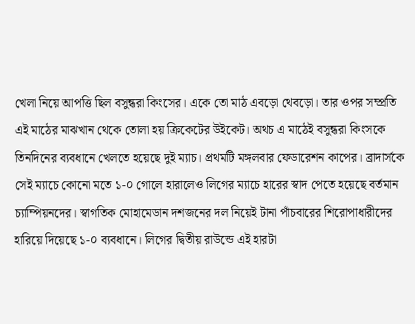খেলা নিয়ে আপত্তি ছিল বসুন্ধরা কিংসের। একে তো মাঠ এবড়ো থেবড়ো। তার ওপর সম্প্রতি এই মাঠের মাঝখান থেকে তোলা হয় ক্রিকেটের উইকেট। অথচ এ মাঠেই বসুন্ধরা কিংসকে তিনদিনের ব্যবধানে খেলতে হয়েছে দুই ম্যাচ। প্রথমটি মঙ্গলবার ফেডারেশন কাপের। ব্রাদার্সকে সেই ম্যাচে কোনো মতে ১-০ গোলে হারালেও লিগের ম্যাচে হারের স্বাদ পেতে হয়েছে বর্তমান চ্যাম্পিয়নদের। স্বাগতিক মোহামেডান দশজনের দল নিয়েই টানা পাঁচবারের শিরোপাধারীদের হারিয়ে দিয়েছে ১-০ ব্যবধানে। লিগের দ্বিতীয় রাউন্ডে এই হারটা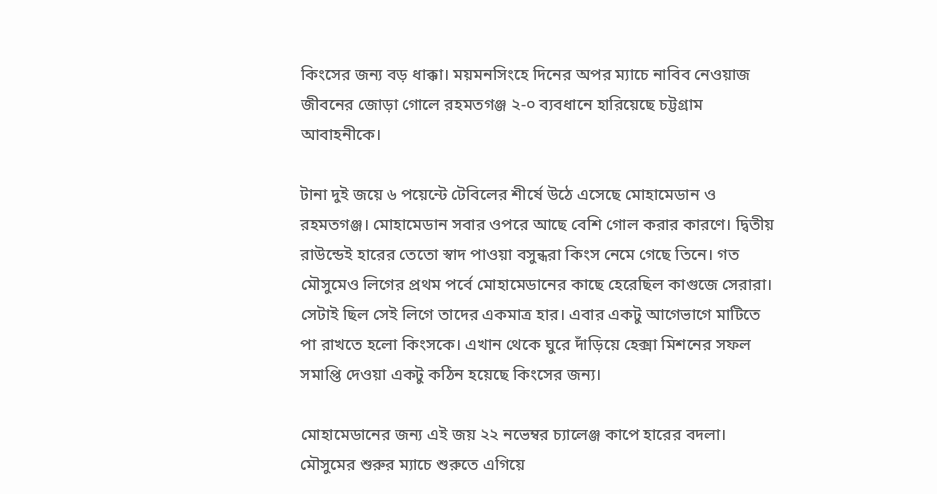কিংসের জন্য বড় ধাক্কা। ময়মনসিংহে দিনের অপর ম্যাচে নাবিব নেওয়াজ জীবনের জোড়া গোলে রহমতগঞ্জ ২-০ ব্যবধানে হারিয়েছে চট্টগ্রাম আবাহনীকে।

টানা দুই জয়ে ৬ পয়েন্টে টেবিলের শীর্ষে উঠে এসেছে মোহামেডান ও রহমতগঞ্জ। মোহামেডান সবার ওপরে আছে বেশি গোল করার কারণে। দ্বিতীয় রাউন্ডেই হারের তেতো স্বাদ পাওয়া বসুন্ধরা কিংস নেমে গেছে তিনে। গত মৌসুমেও লিগের প্রথম পর্বে মোহামেডানের কাছে হেরেছিল কাগুজে সেরারা। সেটাই ছিল সেই লিগে তাদের একমাত্র হার। এবার একটু আগেভাগে মাটিতে পা রাখতে হলো কিংসকে। এখান থেকে ঘুরে দাঁড়িয়ে হেক্সা মিশনের সফল সমাপ্তি দেওয়া একটু কঠিন হয়েছে কিংসের জন্য।

মোহামেডানের জন্য এই জয় ২২ নভেম্বর চ্যালেঞ্জ কাপে হারের বদলা। মৌসুমের শুরুর ম্যাচে শুরুতে এগিয়ে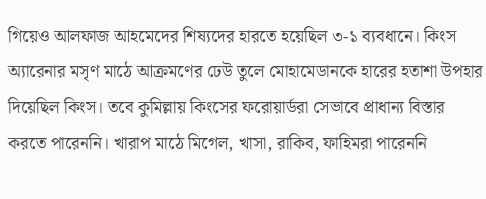গিয়েও আলফাজ আহমেদের শিষ্যদের হারতে হয়েছিল ৩-১ ব্যবধানে। কিংস অ্যারেনার মসৃণ মাঠে আক্রমণের ঢেউ তুলে মোহামেডানকে হারের হতাশা উপহার দিয়েছিল কিংস। তবে কুমিল্লায় কিংসের ফরোয়ার্ডরা সেভাবে প্রাধান্য বিস্তার করতে পারেননি। খারাপ মাঠে মিগেল, খাসা, রাকিব, ফাহিমরা পারেননি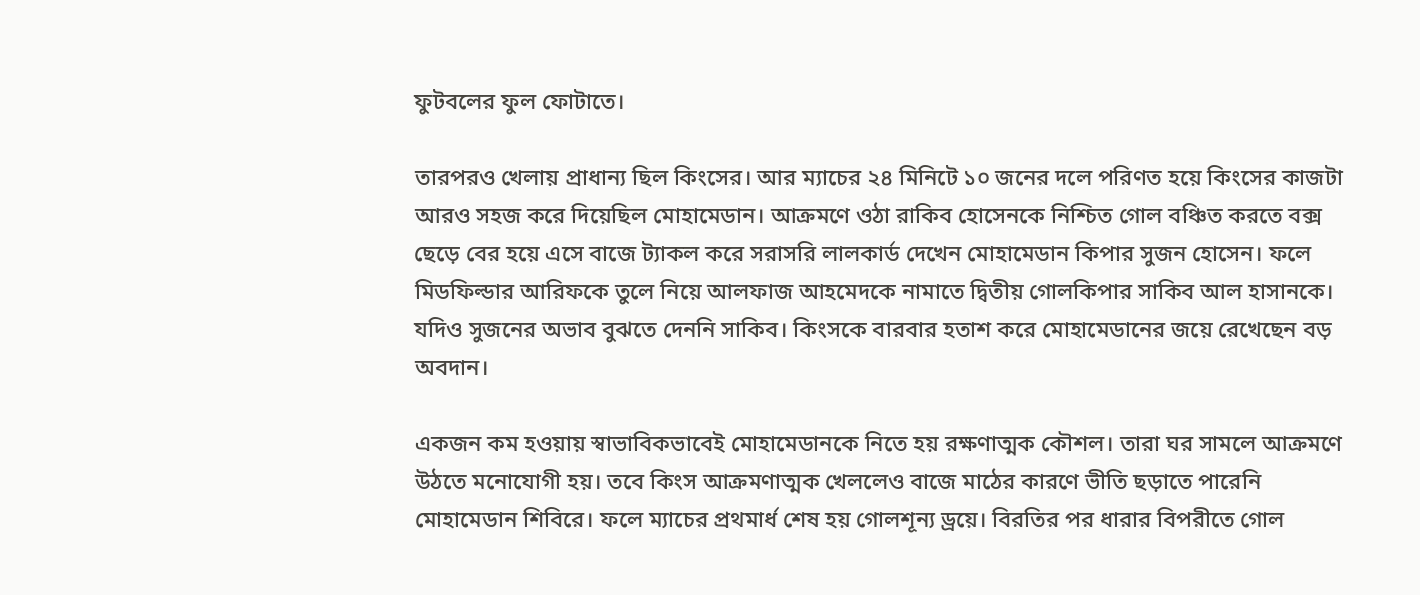ফুটবলের ফুল ফোটাতে।

তারপরও খেলায় প্রাধান্য ছিল কিংসের। আর ম্যাচের ২৪ মিনিটে ১০ জনের দলে পরিণত হয়ে কিংসের কাজটা আরও সহজ করে দিয়েছিল মোহামেডান। আক্রমণে ওঠা রাকিব হোসেনকে নিশ্চিত গোল বঞ্চিত করতে বক্স ছেড়ে বের হয়ে এসে বাজে ট্যাকল করে সরাসরি লালকার্ড দেখেন মোহামেডান কিপার সুজন হোসেন। ফলে মিডফিল্ডার আরিফকে তুলে নিয়ে আলফাজ আহমেদকে নামাতে দ্বিতীয় গোলকিপার সাকিব আল হাসানকে। যদিও সুজনের অভাব বুঝতে দেননি সাকিব। কিংসকে বারবার হতাশ করে মোহামেডানের জয়ে রেখেছেন বড় অবদান।

একজন কম হওয়ায় স্বাভাবিকভাবেই মোহামেডানকে নিতে হয় রক্ষণাত্মক কৌশল। তারা ঘর সামলে আক্রমণে উঠতে মনোযোগী হয়। তবে কিংস আক্রমণাত্মক খেললেও বাজে মাঠের কারণে ভীতি ছড়াতে পারেনি মোহামেডান শিবিরে। ফলে ম্যাচের প্রথমার্ধ শেষ হয় গোলশূন্য ড্রয়ে। বিরতির পর ধারার বিপরীতে গোল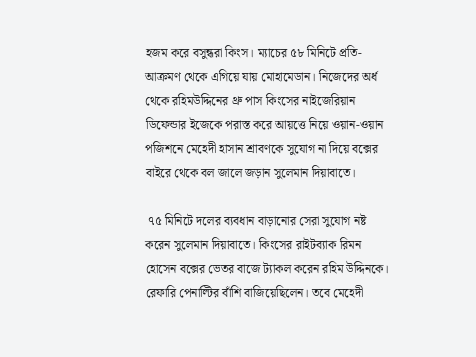হজম করে বসুন্ধরা কিংস। ম্যাচের ৫৮ মিনিটে প্রতি-আক্রমণ থেকে এগিয়ে যায় মোহামেডান। নিজেদের অর্ধ থেকে রহিমউদ্দিনের থ্রু পাস কিংসের নাইজেরিয়ান ডিফেন্ডার ইজেকে পরাস্ত করে আয়ত্তে নিয়ে ওয়ান-ওয়ান পজিশনে মেহেদী হাসান শ্রাবণকে সুযোগ না দিয়ে বক্সের বাইরে থেকে বল জালে জড়ান সুলেমান দিয়াবাতে।

 ৭৫ মিনিটে দলের ব্যবধান বাড়ানোর সেরা সুযোগ নষ্ট করেন সুলেমান দিয়াবাতে। কিংসের রাইটব্যাক রিমন হোসেন বক্সের ভেতর বাজে ট্যাকল করেন রহিম উদ্দিনকে। রেফারি পেনাল্টির বাঁশি বাজিয়েছিলেন। তবে মেহেদী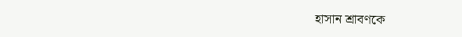হাসান শ্রাবণকে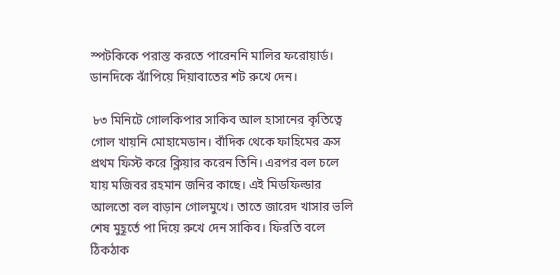স্পটকিকে পরাস্ত করতে পারেননি মালির ফরোয়ার্ড। ডানদিকে ঝাঁপিয়ে দিয়াবাতের শট রুখে দেন।

 ৮৩ মিনিটে গোলকিপার সাকিব আল হাসানের কৃতিত্বে গোল খায়নি মোহামেডান। বাঁদিক থেকে ফাহিমের ক্রস প্রথম ফিস্ট করে ক্লিয়ার করেন তিনি। এরপর বল চলে যায় মজিবর রহমান জনির কাছে। এই মিডফিল্ডার আলতো বল বাড়ান গোলমুখে। তাতে জারেদ খাসার ভলি শেষ মুহূর্তে পা দিয়ে রুখে দেন সাকিব। ফিরতি বলে ঠিকঠাক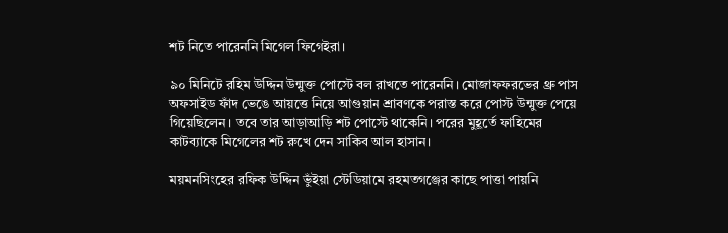শট নিতে পারেননি মিগেল ফিগেইরা।

৯০ মিনিটে রহিম উদ্দিন উন্মুক্ত পোস্টে বল রাখতে পারেননি। মোজাফফরভের থ্রু পাস অফসাইড ফাঁদ ভেঙে আয়ত্তে নিয়ে আগুয়ান শ্রাবণকে পরাস্ত করে পোস্ট উন্মুক্ত পেয়ে গিয়েছিলেন। তবে তার আড়াআড়ি শট পোস্টে থাকেনি। পরের মুহূর্তে ফাহিমের কাটব্যাকে মিগেলের শট রুখে দেন সাকিব আল হাসান।

ময়মনসিংহের রফিক উদ্দিন ভুঁইয়া স্টেডিয়ামে রহমতগঞ্জের কাছে পাত্তা পায়নি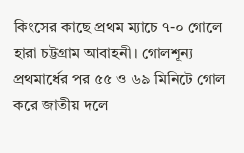কিংসের কাছে প্রথম ম্যাচে ৭-০ গোলে হারা চট্টগ্রাম আবাহনী। গোলশূন্য প্রথমার্ধের পর ৫৫ ও ৬৯ মিনিটে গোল করে জাতীয় দলে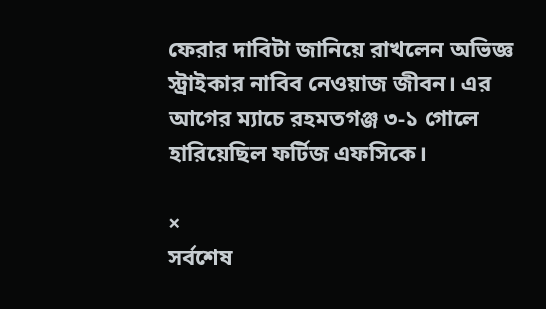ফেরার দাবিটা জানিয়ে রাখলেন অভিজ্ঞ স্ট্রাইকার নাবিব নেওয়াজ জীবন। এর আগের ম্যাচে রহমতগঞ্জ ৩-১ গোলে হারিয়েছিল ফর্টিজ এফসিকে।

×
সর্বশেষ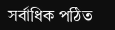সর্বাধিক পঠিত